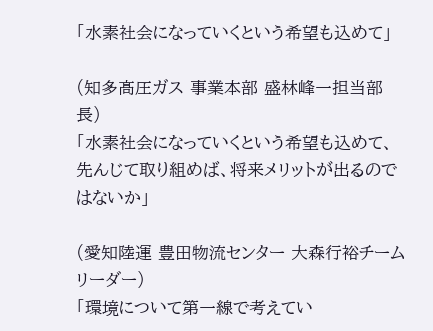「水素社会になっていくという希望も込めて」

(知多髙圧ガス 事業本部 盛林峰一担当部長)
「水素社会になっていくという希望も込めて、先んじて取り組めば、将来メリットが出るのではないか」

(愛知陸運 豊田物流センター 大森行裕チームリーダー)
「環境について第一線で考えてい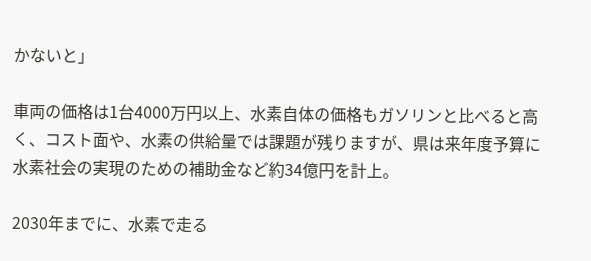かないと」

車両の価格は1台4000万円以上、水素自体の価格もガソリンと比べると高く、コスト面や、水素の供給量では課題が残りますが、県は来年度予算に水素社会の実現のための補助金など約34億円を計上。

2030年までに、水素で走る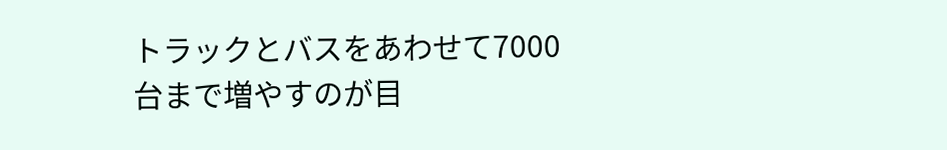トラックとバスをあわせて7000台まで増やすのが目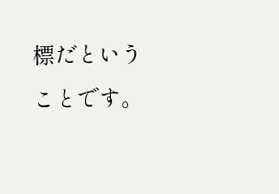標だということです。